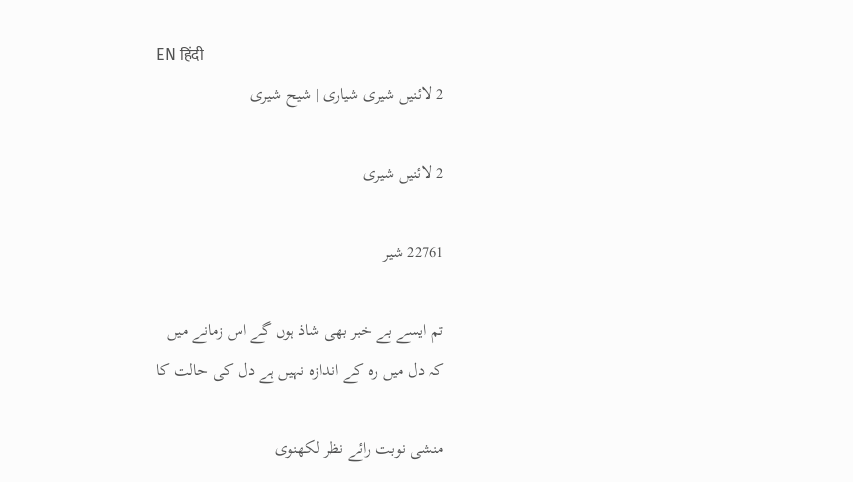EN हिंदी
2 لائنیں شیری شیاری | شیح شیری

2 لائنیں شیری

22761 شیر

تم ایسے بے خبر بھی شاذ ہوں گے اس زمانے میں
کہ دل میں رہ کے اندازہ نہیں ہے دل کی حالت کا

منشی نوبت رائے نظر لکھنوی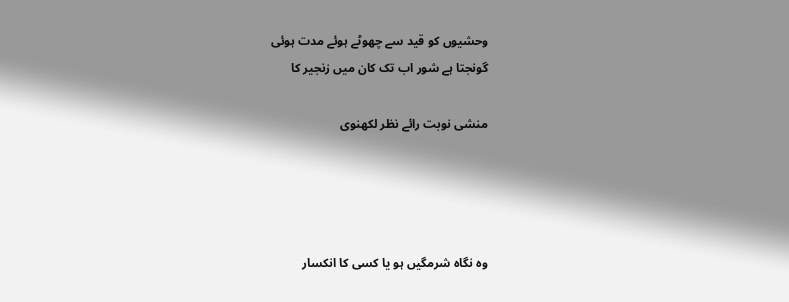وحشیوں کو قید سے چھوٹے ہوئے مدت ہوئی
گونجتا ہے شور اب تک کان میں زنجیر کا

منشی نوبت رائے نظر لکھنوی




وہ نگاہ شرمگیں ہو یا کسی کا انکسار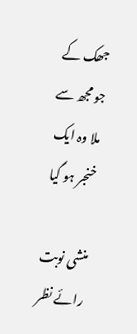جھک کے جو مجھ سے ملا وہ ایک خنجر ہو گیا

منشی نوبت رائے نظر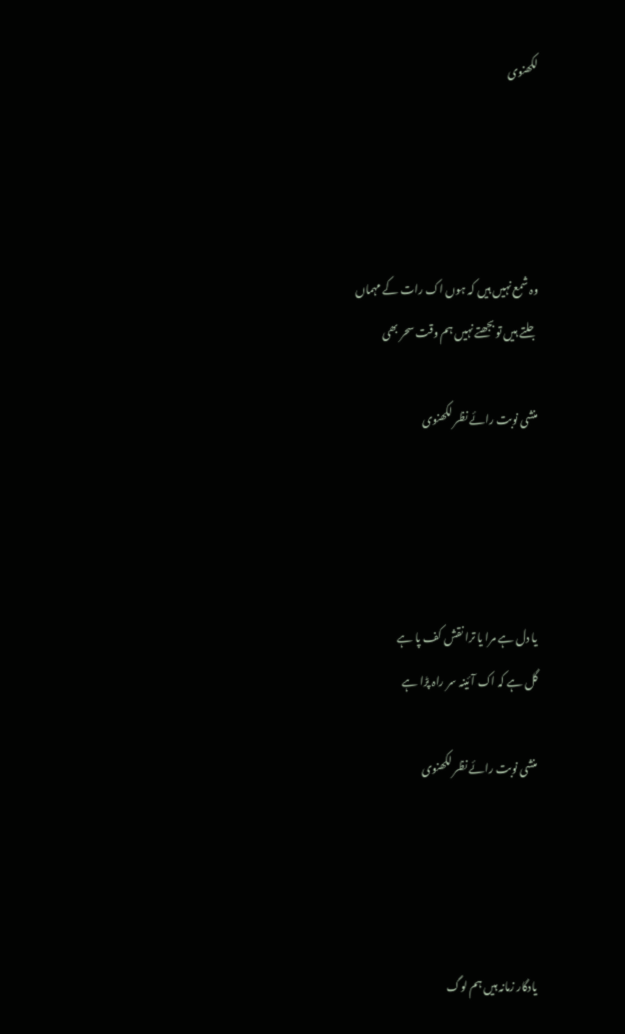لکھنوی




وہ شمع نہیں ہیں کہ ہوں اک رات کے مہماں
جلتے ہیں تو بجھتے نہیں ہم وقت سحر بھی

منشی نوبت رائے نظر لکھنوی




یا دل ہے مرا یا ترا نقش کف پا ہے
گل ہے کہ اک آئینہ سر راہ پڑا ہے

منشی نوبت رائے نظر لکھنوی




یادگار زمانہ ہیں ہم لوگ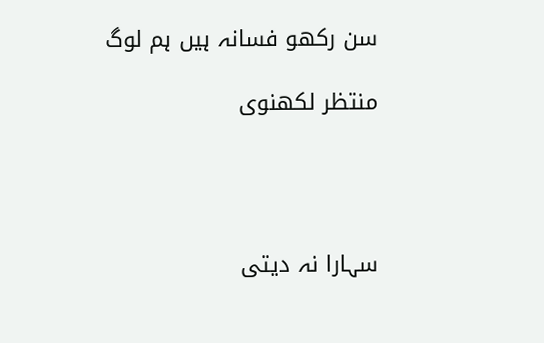سن رکھو فسانہ ہیں ہم لوگ

منتظر لکھنوی




سہارا نہ دیتی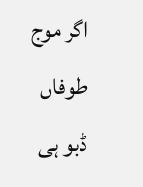اگر موج طوفاں
ڈبو ہی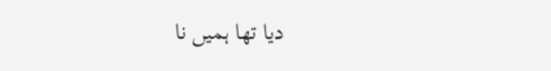دیا تھا ہمیں نا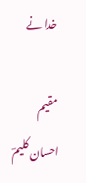خدا نے

مقیم احسان کلیمؔ